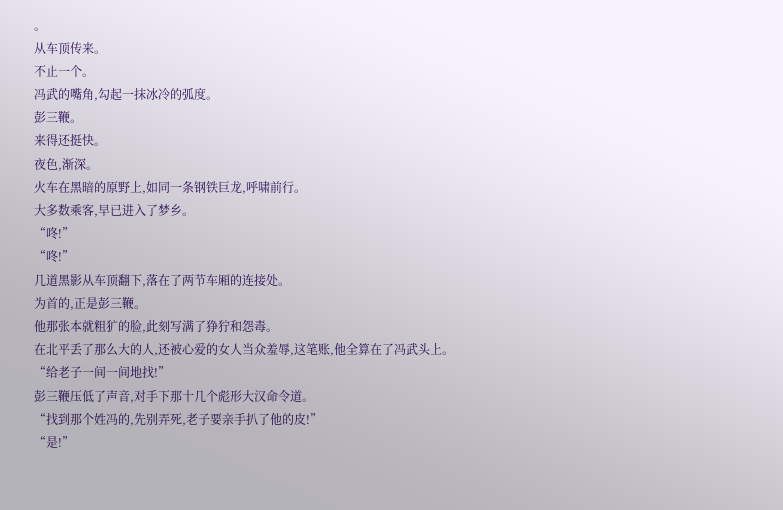。
从车顶传来。
不止一个。
冯武的嘴角,勾起一抹冰冷的弧度。
彭三鞭。
来得还挺快。
夜色,渐深。
火车在黑暗的原野上,如同一条钢铁巨龙,呼啸前行。
大多数乘客,早已进入了梦乡。
“咚!”
“咚!”
几道黑影从车顶翻下,落在了两节车厢的连接处。
为首的,正是彭三鞭。
他那张本就粗犷的脸,此刻写满了狰狞和怨毒。
在北平丢了那么大的人,还被心爱的女人当众羞辱,这笔账,他全算在了冯武头上。
“给老子一间一间地找!”
彭三鞭压低了声音,对手下那十几个彪形大汉命令道。
“找到那个姓冯的,先别弄死,老子要亲手扒了他的皮!”
“是!”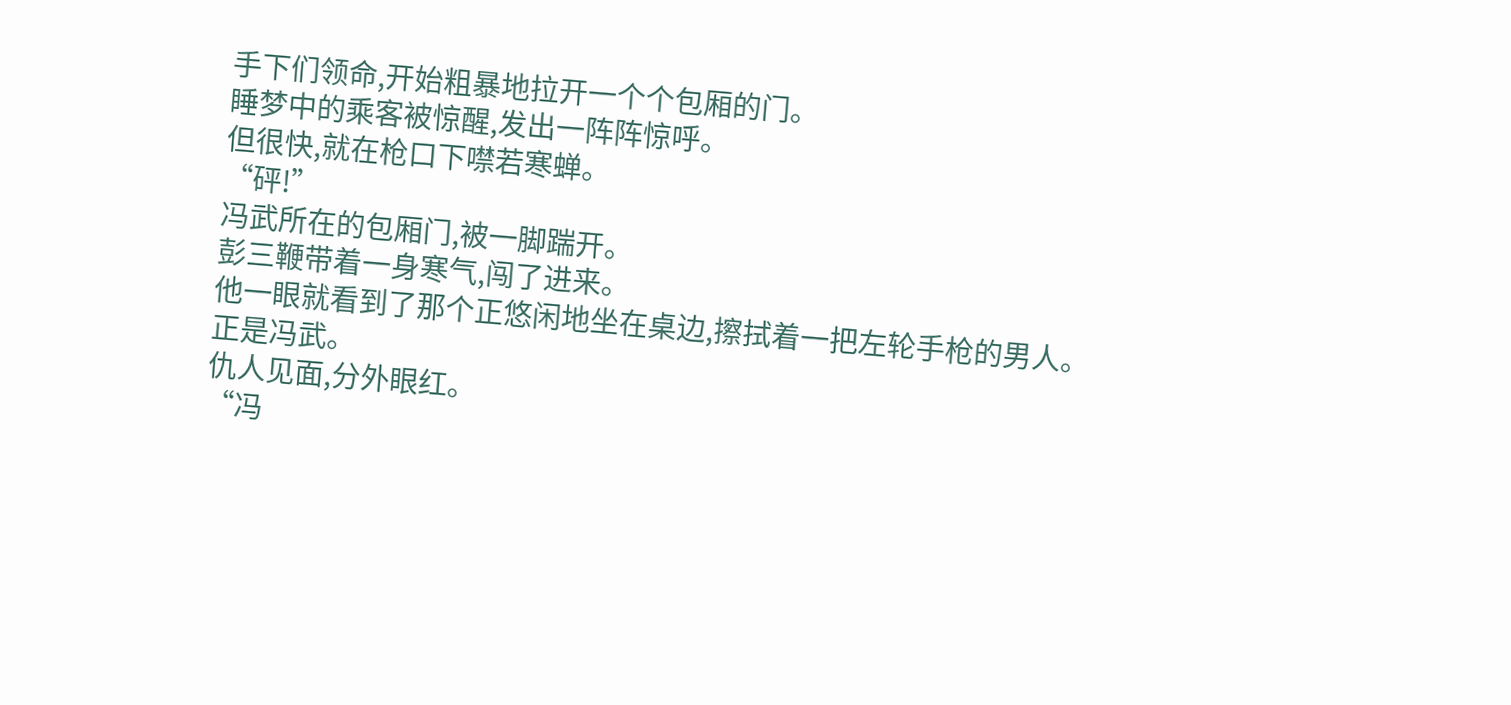手下们领命,开始粗暴地拉开一个个包厢的门。
睡梦中的乘客被惊醒,发出一阵阵惊呼。
但很快,就在枪口下噤若寒蝉。
“砰!”
冯武所在的包厢门,被一脚踹开。
彭三鞭带着一身寒气,闯了进来。
他一眼就看到了那个正悠闲地坐在桌边,擦拭着一把左轮手枪的男人。
正是冯武。
仇人见面,分外眼红。
“冯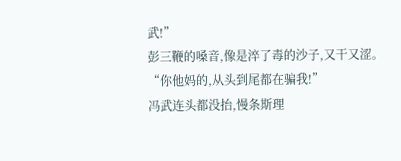武!”
彭三鞭的嗓音,像是淬了毒的沙子,又干又涩。
“你他妈的,从头到尾都在骗我!”
冯武连头都没抬,慢条斯理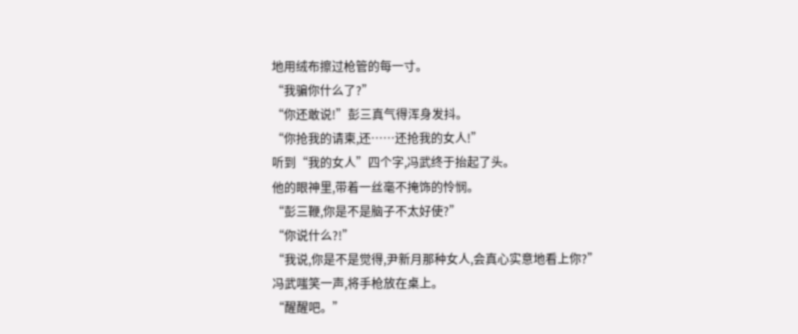地用绒布擦过枪管的每一寸。
“我骗你什么了?”
“你还敢说!”彭三真气得浑身发抖。
“你抢我的请柬,还……还抢我的女人!”
听到“我的女人”四个字,冯武终于抬起了头。
他的眼神里,带着一丝毫不掩饰的怜悯。
“彭三鞭,你是不是脑子不太好使?”
“你说什么?!”
“我说,你是不是觉得,尹新月那种女人,会真心实意地看上你?”
冯武嗤笑一声,将手枪放在桌上。
“醒醒吧。”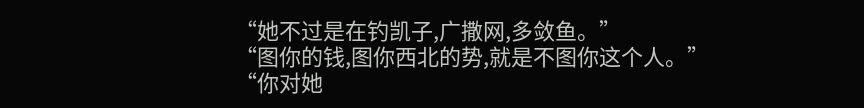“她不过是在钓凯子,广撒网,多敛鱼。”
“图你的钱,图你西北的势,就是不图你这个人。”
“你对她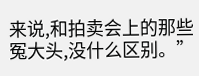来说,和拍卖会上的那些冤大头,没什么区别。”